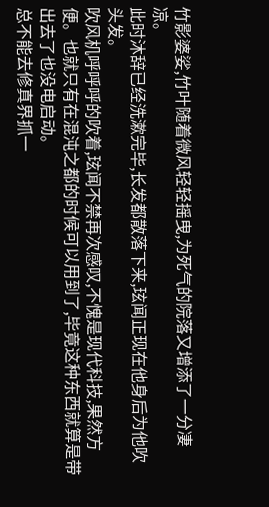竹影婆娑,竹叶随着微风轻轻摇曳,为死气的院落又增添了一分凄凉。
此时沐辞已经洗漱完毕,长发都散落下来,玹闻正现在他身后为他吹头发。
吹风机呼呼呼的吹着,玹闻不禁再次感叹,不愧是现代科技,果然方便。也就只有在混沌之都的时候可以用到了,毕竟这种东西就算是带出去了也没电启动。
总不能去修真界抓一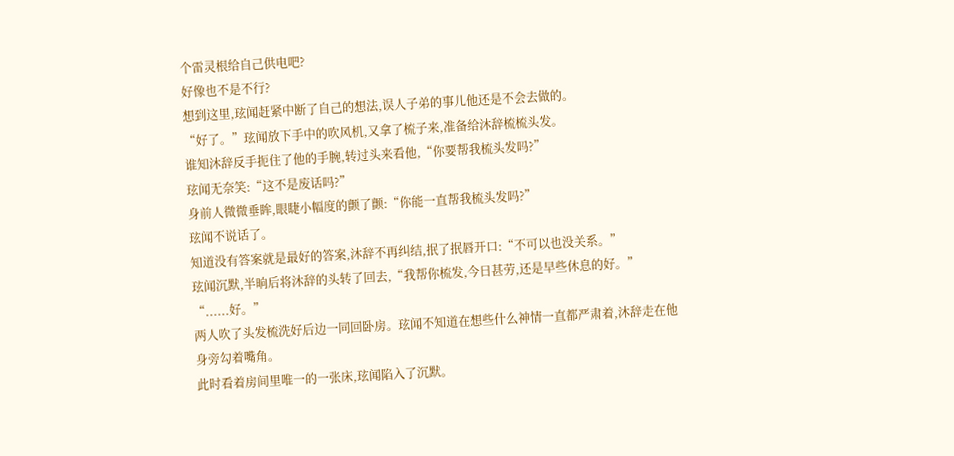个雷灵根给自己供电吧?
好像也不是不行?
想到这里,玹闻赶紧中断了自己的想法,误人子弟的事儿他还是不会去做的。
“好了。”玹闻放下手中的吹风机,又拿了梳子来,准备给沐辞梳梳头发。
谁知沐辞反手扼住了他的手腕,转过头来看他,“你要帮我梳头发吗?”
玹闻无奈笑:“这不是废话吗?”
身前人微微垂眸,眼睫小幅度的颤了颤:“你能一直帮我梳头发吗?”
玹闻不说话了。
知道没有答案就是最好的答案,沐辞不再纠结,抿了抿唇开口:“不可以也没关系。”
玹闻沉默,半晌后将沐辞的头转了回去,“我帮你梳发,今日甚劳,还是早些休息的好。”
“......好。”
两人吹了头发梳洗好后边一同回卧房。玹闻不知道在想些什么神情一直都严肃着,沐辞走在他身旁勾着嘴角。
此时看着房间里唯一的一张床,玹闻陷入了沉默。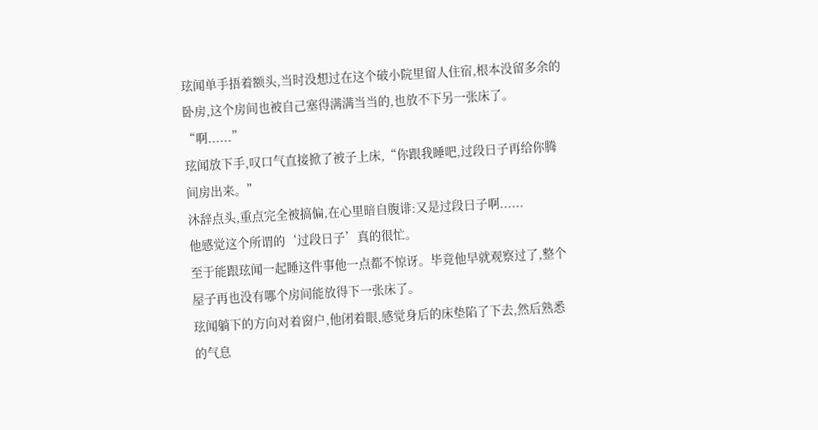玹闻单手捂着额头,当时没想过在这个破小院里留人住宿,根本没留多余的卧房,这个房间也被自己塞得满满当当的,也放不下另一张床了。
“啊......”
玹闻放下手,叹口气直接掀了被子上床,“你跟我睡吧,过段日子再给你腾间房出来。”
沐辞点头,重点完全被搞偏,在心里暗自腹诽:又是过段日子啊......
他感觉这个所谓的‘过段日子’真的很忙。
至于能跟玹闻一起睡这件事他一点都不惊讶。毕竟他早就观察过了,整个屋子再也没有哪个房间能放得下一张床了。
玹闻躺下的方向对着窗户,他闭着眼,感觉身后的床垫陷了下去,然后熟悉的气息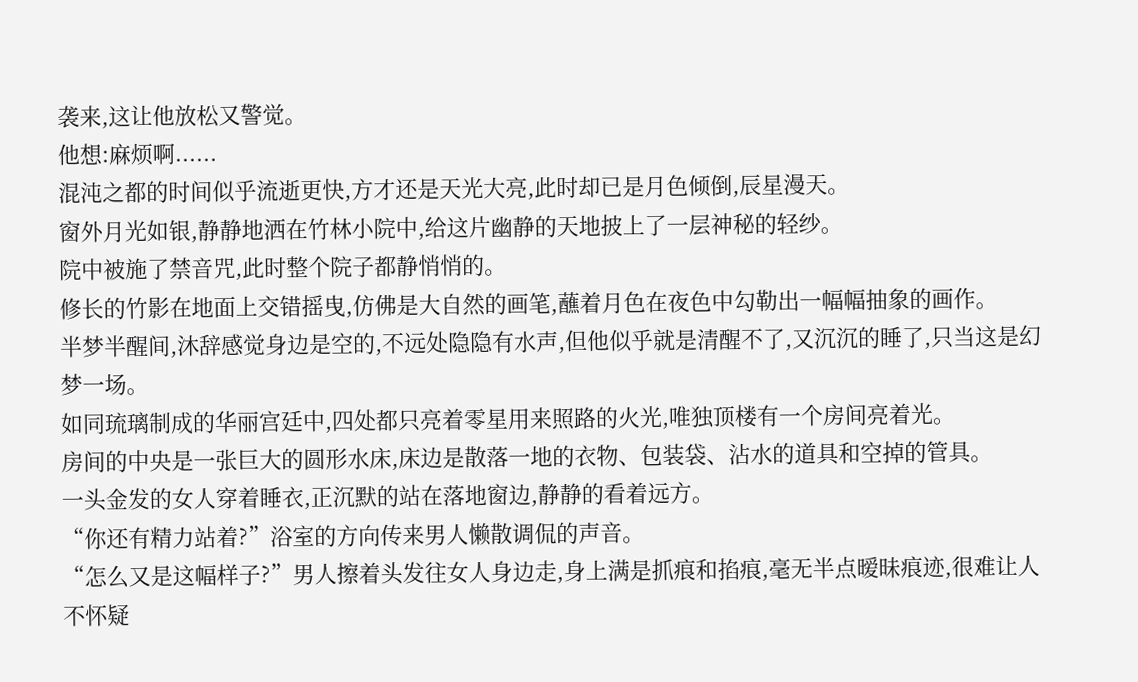袭来,这让他放松又警觉。
他想:麻烦啊......
混沌之都的时间似乎流逝更快,方才还是天光大亮,此时却已是月色倾倒,辰星漫天。
窗外月光如银,静静地洒在竹林小院中,给这片幽静的天地披上了一层神秘的轻纱。
院中被施了禁音咒,此时整个院子都静悄悄的。
修长的竹影在地面上交错摇曳,仿佛是大自然的画笔,蘸着月色在夜色中勾勒出一幅幅抽象的画作。
半梦半醒间,沐辞感觉身边是空的,不远处隐隐有水声,但他似乎就是清醒不了,又沉沉的睡了,只当这是幻梦一场。
如同琉璃制成的华丽宫廷中,四处都只亮着零星用来照路的火光,唯独顶楼有一个房间亮着光。
房间的中央是一张巨大的圆形水床,床边是散落一地的衣物、包装袋、沾水的道具和空掉的管具。
一头金发的女人穿着睡衣,正沉默的站在落地窗边,静静的看着远方。
“你还有精力站着?”浴室的方向传来男人懒散调侃的声音。
“怎么又是这幅样子?”男人擦着头发往女人身边走,身上满是抓痕和掐痕,毫无半点暧昧痕迹,很难让人不怀疑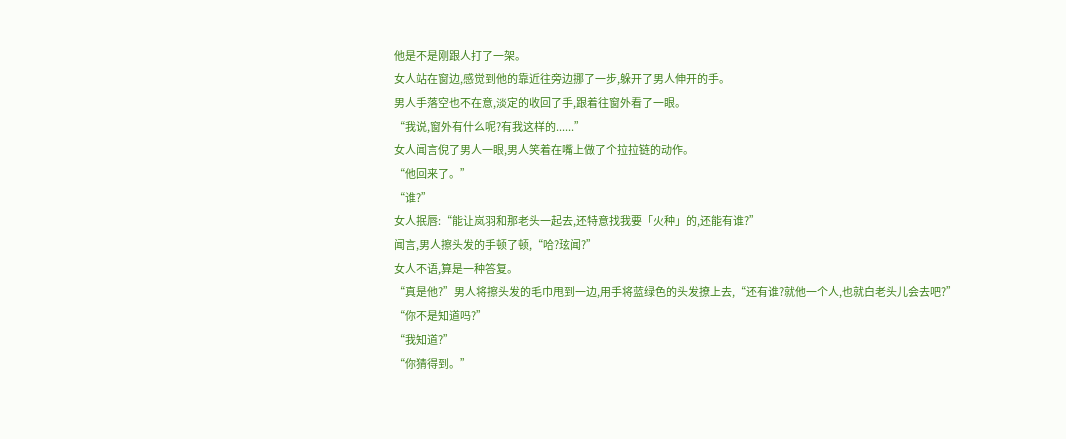他是不是刚跟人打了一架。
女人站在窗边,感觉到他的靠近往旁边挪了一步,躲开了男人伸开的手。
男人手落空也不在意,淡定的收回了手,跟着往窗外看了一眼。
“我说,窗外有什么呢?有我这样的......”
女人闻言倪了男人一眼,男人笑着在嘴上做了个拉拉链的动作。
“他回来了。”
“谁?”
女人抿唇:“能让岚羽和那老头一起去,还特意找我要「火种」的,还能有谁?”
闻言,男人擦头发的手顿了顿,“哈?玹闻?”
女人不语,算是一种答复。
“真是他?”男人将擦头发的毛巾甩到一边,用手将蓝绿色的头发撩上去,“还有谁?就他一个人,也就白老头儿会去吧?”
“你不是知道吗?”
“我知道?”
“你猜得到。”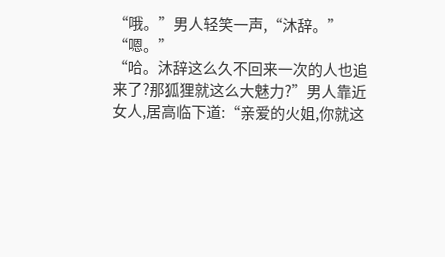“哦。”男人轻笑一声,“沐辞。”
“嗯。”
“哈。沐辞这么久不回来一次的人也追来了?那狐狸就这么大魅力?”男人靠近女人,居高临下道:“亲爱的火姐,你就这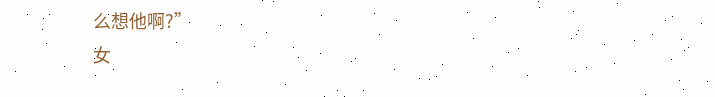么想他啊?”
女